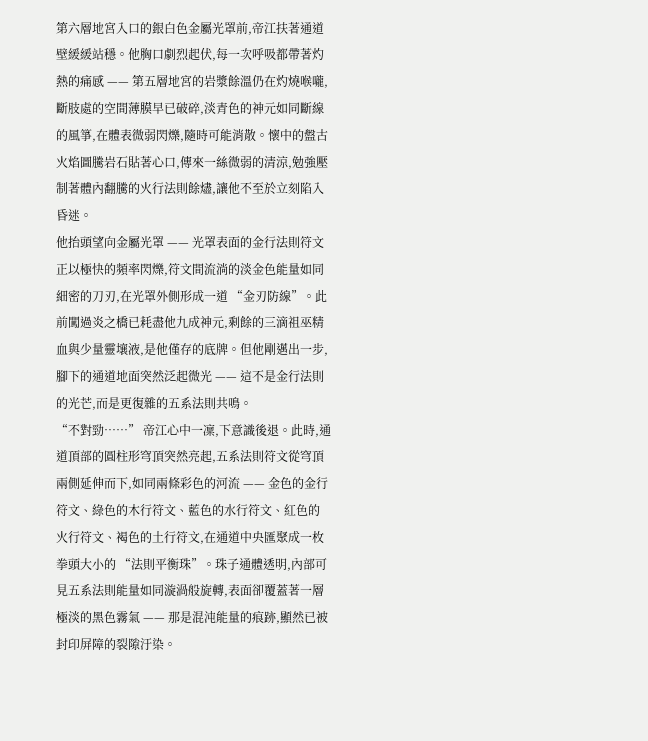第六層地宮入口的銀白色金屬光罩前,帝江扶著通道壁緩緩站穩。他胸口劇烈起伏,每一次呼吸都帶著灼熱的痛感 —— 第五層地宮的岩漿餘溫仍在灼燒喉嚨,斷肢處的空間薄膜早已破碎,淡青色的神元如同斷線的風箏,在體表微弱閃爍,隨時可能消散。懷中的盤古火焰圖騰岩石貼著心口,傳來一絲微弱的清涼,勉強壓制著體內翻騰的火行法則餘燼,讓他不至於立刻陷入昏迷。
他抬頭望向金屬光罩 —— 光罩表面的金行法則符文正以極快的頻率閃爍,符文間流淌的淡金色能量如同細密的刀刃,在光罩外側形成一道 “金刃防線”。此前闖過炎之橋已耗盡他九成神元,剩餘的三滴祖巫精血與少量靈壤液,是他僅存的底牌。但他剛邁出一步,腳下的通道地面突然泛起微光 —— 這不是金行法則的光芒,而是更復雜的五系法則共鳴。
“不對勁……” 帝江心中一凜,下意識後退。此時,通道頂部的圓柱形穹頂突然亮起,五系法則符文從穹頂兩側延伸而下,如同兩條彩色的河流 —— 金色的金行符文、綠色的木行符文、藍色的水行符文、紅色的火行符文、褐色的土行符文,在通道中央匯聚成一枚拳頭大小的 “法則平衡珠”。珠子通體透明,內部可見五系法則能量如同漩渦般旋轉,表面卻覆蓋著一層極淡的黑色霧氣 —— 那是混沌能量的痕跡,顯然已被封印屏障的裂隙汙染。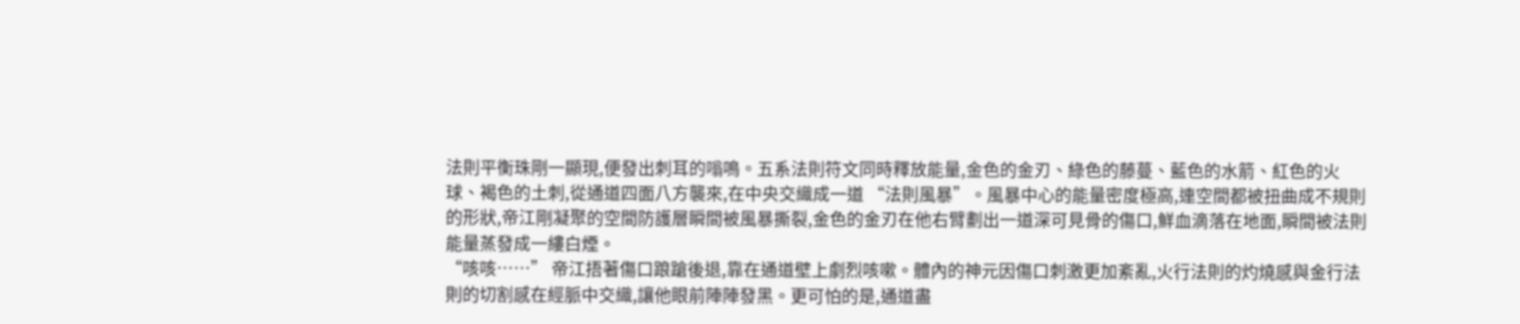法則平衡珠剛一顯現,便發出刺耳的嗡鳴。五系法則符文同時釋放能量,金色的金刃、綠色的藤蔓、藍色的水箭、紅色的火球、褐色的土刺,從通道四面八方襲來,在中央交織成一道 “法則風暴”。風暴中心的能量密度極高,連空間都被扭曲成不規則的形狀,帝江剛凝聚的空間防護層瞬間被風暴撕裂,金色的金刃在他右臂劃出一道深可見骨的傷口,鮮血滴落在地面,瞬間被法則能量蒸發成一縷白煙。
“咳咳……” 帝江捂著傷口踉蹌後退,靠在通道壁上劇烈咳嗽。體內的神元因傷口刺激更加紊亂,火行法則的灼燒感與金行法則的切割感在經脈中交織,讓他眼前陣陣發黑。更可怕的是,通道盡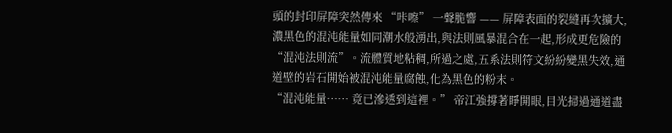頭的封印屏障突然傳來 “咔嚓” 一聲脆響 —— 屏障表面的裂縫再次擴大,濃黑色的混沌能量如同潮水般湧出,與法則風暴混合在一起,形成更危險的 “混沌法則流”。流體質地粘稠,所過之處,五系法則符文紛紛變黑失效,通道壁的岩石開始被混沌能量腐蝕,化為黑色的粉末。
“混沌能量…… 竟已滲透到這裡。” 帝江強撐著睜開眼,目光掃過通道盡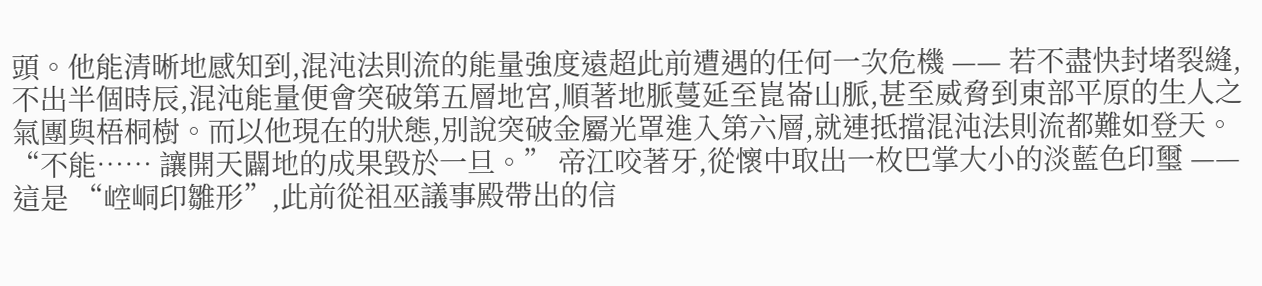頭。他能清晰地感知到,混沌法則流的能量強度遠超此前遭遇的任何一次危機 —— 若不盡快封堵裂縫,不出半個時辰,混沌能量便會突破第五層地宮,順著地脈蔓延至崑崙山脈,甚至威脅到東部平原的生人之氣團與梧桐樹。而以他現在的狀態,別說突破金屬光罩進入第六層,就連抵擋混沌法則流都難如登天。
“不能…… 讓開天闢地的成果毀於一旦。” 帝江咬著牙,從懷中取出一枚巴掌大小的淡藍色印璽 —— 這是 “崆峒印雛形”,此前從祖巫議事殿帶出的信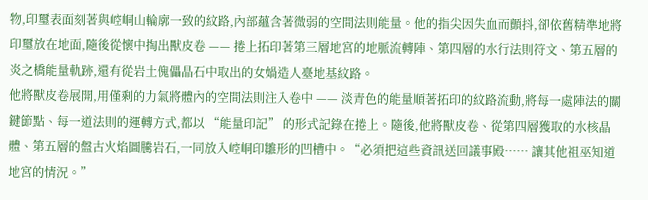物,印璽表面刻著與崆峒山輪廓一致的紋路,內部蘊含著微弱的空間法則能量。他的指尖因失血而顫抖,卻依舊精準地將印璽放在地面,隨後從懷中掏出獸皮卷 —— 捲上拓印著第三層地宮的地脈流轉陣、第四層的水行法則符文、第五層的炎之橋能量軌跡,還有從岩土傀儡晶石中取出的女媧造人臺地基紋路。
他將獸皮卷展開,用僅剩的力氣將體內的空間法則注入卷中 —— 淡青色的能量順著拓印的紋路流動,將每一處陣法的關鍵節點、每一道法則的運轉方式,都以 “能量印記” 的形式記錄在捲上。隨後,他將獸皮卷、從第四層獲取的水核晶體、第五層的盤古火焰圖騰岩石,一同放入崆峒印雛形的凹槽中。“必須把這些資訊送回議事殿…… 讓其他祖巫知道地宮的情況。”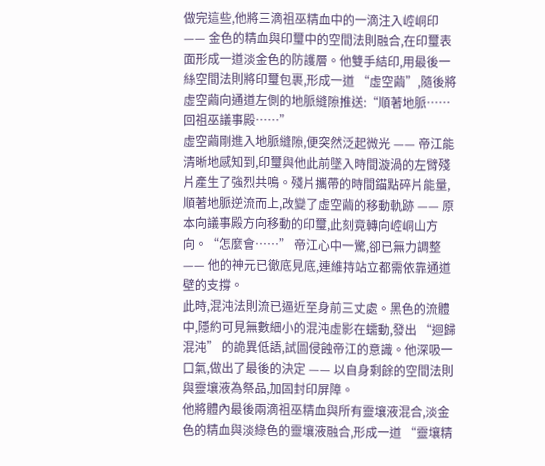做完這些,他將三滴祖巫精血中的一滴注入崆峒印 —— 金色的精血與印璽中的空間法則融合,在印璽表面形成一道淡金色的防護層。他雙手結印,用最後一絲空間法則將印璽包裹,形成一道 “虛空繭”,隨後將虛空繭向通道左側的地脈縫隙推送:“順著地脈…… 回祖巫議事殿……”
虛空繭剛進入地脈縫隙,便突然泛起微光 —— 帝江能清晰地感知到,印璽與他此前墜入時間漩渦的左臂殘片產生了強烈共鳴。殘片攜帶的時間錨點碎片能量,順著地脈逆流而上,改變了虛空繭的移動軌跡 —— 原本向議事殿方向移動的印璽,此刻竟轉向崆峒山方向。“怎麼會……” 帝江心中一驚,卻已無力調整 —— 他的神元已徹底見底,連維持站立都需依靠通道壁的支撐。
此時,混沌法則流已逼近至身前三丈處。黑色的流體中,隱約可見無數細小的混沌虛影在蠕動,發出 “迴歸混沌” 的詭異低語,試圖侵蝕帝江的意識。他深吸一口氣,做出了最後的決定 —— 以自身剩餘的空間法則與靈壤液為祭品,加固封印屏障。
他將體內最後兩滴祖巫精血與所有靈壤液混合,淡金色的精血與淡綠色的靈壤液融合,形成一道 “靈壤精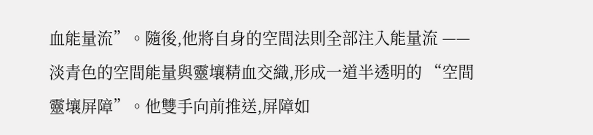血能量流”。隨後,他將自身的空間法則全部注入能量流 —— 淡青色的空間能量與靈壤精血交織,形成一道半透明的 “空間靈壤屏障”。他雙手向前推送,屏障如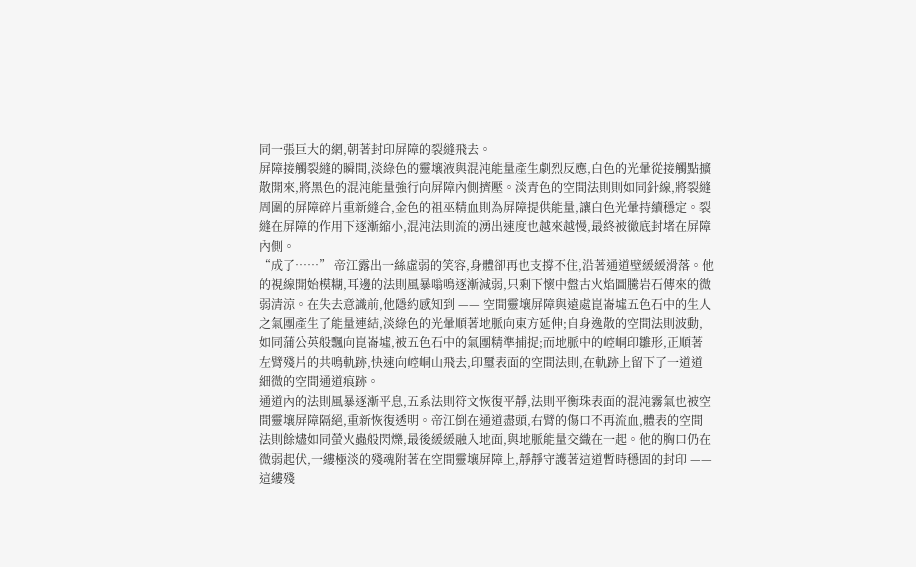同一張巨大的網,朝著封印屏障的裂縫飛去。
屏障接觸裂縫的瞬間,淡綠色的靈壤液與混沌能量產生劇烈反應,白色的光暈從接觸點擴散開來,將黑色的混沌能量強行向屏障內側擠壓。淡青色的空間法則則如同針線,將裂縫周圍的屏障碎片重新縫合,金色的祖巫精血則為屏障提供能量,讓白色光暈持續穩定。裂縫在屏障的作用下逐漸縮小,混沌法則流的湧出速度也越來越慢,最終被徹底封堵在屏障內側。
“成了……” 帝江露出一絲虛弱的笑容,身體卻再也支撐不住,沿著通道壁緩緩滑落。他的視線開始模糊,耳邊的法則風暴嗡鳴逐漸減弱,只剩下懷中盤古火焰圖騰岩石傳來的微弱清涼。在失去意識前,他隱約感知到 —— 空間靈壤屏障與遠處崑崙墟五色石中的生人之氣團產生了能量連結,淡綠色的光暈順著地脈向東方延伸;自身逸散的空間法則波動,如同蒲公英般飄向崑崙墟,被五色石中的氣團精準捕捉;而地脈中的崆峒印雛形,正順著左臂殘片的共鳴軌跡,快速向崆峒山飛去,印璽表面的空間法則,在軌跡上留下了一道道細微的空間通道痕跡。
通道內的法則風暴逐漸平息,五系法則符文恢復平靜,法則平衡珠表面的混沌霧氣也被空間靈壤屏障隔絕,重新恢復透明。帝江倒在通道盡頭,右臂的傷口不再流血,體表的空間法則餘燼如同螢火蟲般閃爍,最後緩緩融入地面,與地脈能量交織在一起。他的胸口仍在微弱起伏,一縷極淡的殘魂附著在空間靈壤屏障上,靜靜守護著這道暫時穩固的封印 —— 這縷殘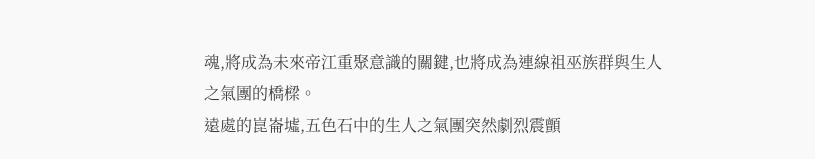魂,將成為未來帝江重聚意識的關鍵,也將成為連線祖巫族群與生人之氣團的橋樑。
遠處的崑崙墟,五色石中的生人之氣團突然劇烈震顫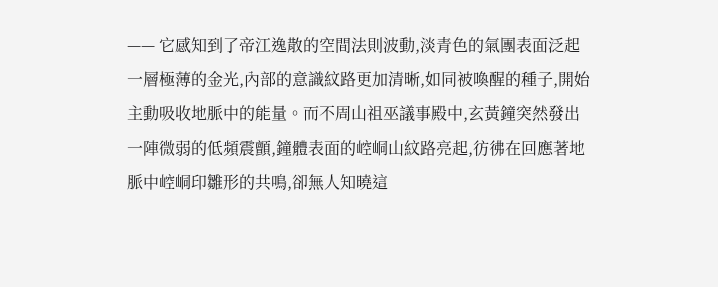—— 它感知到了帝江逸散的空間法則波動,淡青色的氣團表面泛起一層極薄的金光,內部的意識紋路更加清晰,如同被喚醒的種子,開始主動吸收地脈中的能量。而不周山祖巫議事殿中,玄黃鐘突然發出一陣微弱的低頻震顫,鐘體表面的崆峒山紋路亮起,彷彿在回應著地脈中崆峒印雛形的共鳴,卻無人知曉這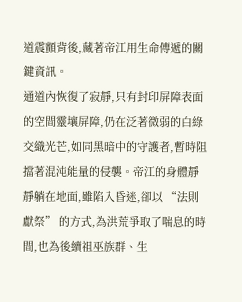道震顫背後,藏著帝江用生命傳遞的關鍵資訊。
通道內恢復了寂靜,只有封印屏障表面的空間靈壤屏障,仍在泛著微弱的白綠交織光芒,如同黑暗中的守護者,暫時阻擋著混沌能量的侵襲。帝江的身體靜靜躺在地面,雖陷入昏迷,卻以 “法則獻祭” 的方式,為洪荒爭取了喘息的時間,也為後續祖巫族群、生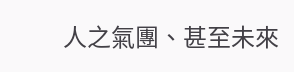人之氣團、甚至未來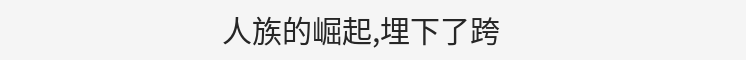人族的崛起,埋下了跨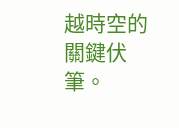越時空的關鍵伏筆。